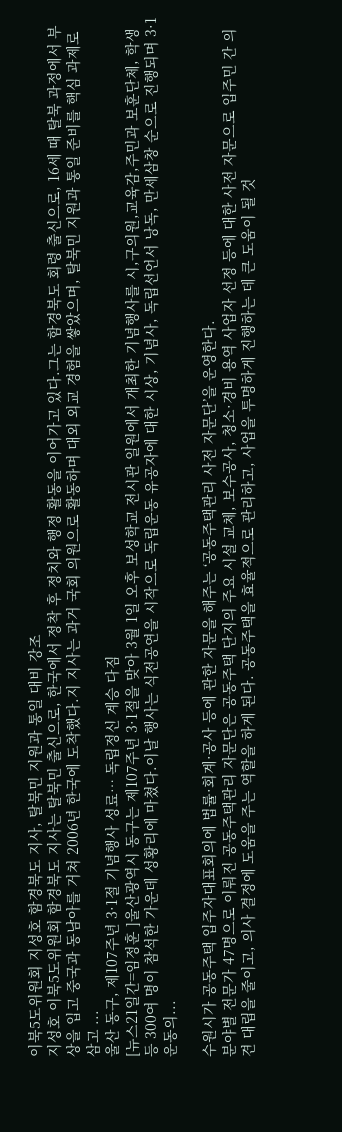이북5도위원회 지성호 함경북도 지사, 탈북민 지원과 통일 대비 강조
지성호 이북5도위원회 함경북도 지사는 탈북민 출신으로, 한국에서 정착 후 정치와 행정 활동을 이어가고 있다.그는 함경북도 회령 출신으로, 16세 때 탈북 과정에서 부상을 입고 중국과 동남아를 거쳐 2006년 한국에 도착했다.지 지사는 과거 국회 의원으로 활동하며 대외 외교 경험을 쌓았으며, 탈북민 지원과 통일 준비를 핵심 과제로 삼고 ...
울산 동구, 제107주년 3·1절 기념행사 성료… 독립정신 계승 다짐
[뉴스21일간=임정훈 ]울산광역시 동구는 제107주년 3·1절을 맞아 3월 1일 오후 보성학교 전시관 일원에서 개최한 기념행사를 시,구의원,교육감,주민과 보훈단체, 학생 등 300여 명이 참석한 가운데 성황리에 마쳤다.이날 행사는 식전공연을 시작으로 독립운동 유공자에 대한 시상, 기념사, 독립선언서 낭독, 만세삼창 순으로 진행되며 3·1운동의...

수원시가 공동주택 입주자대표회의에 법률·회계·공사 등에 관한 자문을 해주는 ‘공동주택관리 사전 자문단’을 운영한다.
분야별 전문가 47명으로 이뤄진 공동주택관리 자문단은 공동주택 단지의 주요 시설 교체, 보수공사, 청소·경비 용역 사업자 선정 등에 대한 사전 자문으로 입주민 간 의견 대립을 줄이고, 의사 결정에 도움을 주는 역할을 하게 된다. 공동주택을 효율적으로 관리하고, 사업을 투명하게 진행하는 데 큰 도움이 될 것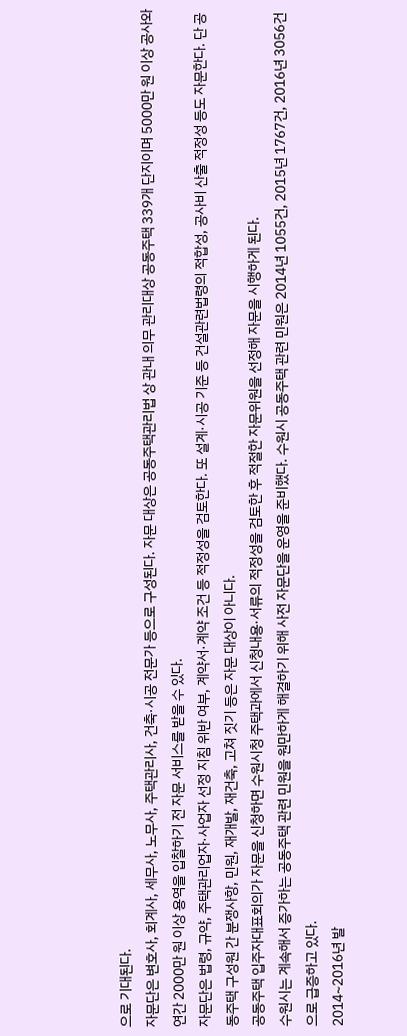으로 기대된다.
자문단은 변호사, 회계사, 세무사, 노무사, 주택관리사, 건축·시공 전문가 등으로 구성된다. 자문 대상은 공동주택관리법 상 관내 의무 관리대상 공동주택 339개 단지이며 5000만 원 이상 공사와 연간 2000만 원 이상 용역을 입찰하기 전 자문 서비스를 받을 수 있다.
자문단은 법령, 규약, 주택관리업자·사업자 선정 지침 위반 여부, 계약서·계약 조건 등 적정성을 검토한다. 또 설계·시공 기준 등 건설관련법령의 적합성, 공사비 산출 적정성 등도 자문한다. 단 공동주택 구성원 간 분쟁사항, 민원, 재개발, 재건축, 고쳐 짓기 등은 자문 대상이 아니다.
공동주택 입주자대표회의가 자문을 신청하면 수원시청 주택과에서 신청내용·서류의 적정성을 검토한 후 적절한 자문위원을 선정해 자문을 시행하게 된다.
수원시는 계속해서 증가하는 공동주택 관련 민원을 원만하게 해결하기 위해 사전 자문단을 운영을 준비했다. 수원시 공동주택 관련 민원은 2014년 1055건, 2015년 1767건, 2016년 3056건으로 급증하고 있다.
2014~2016년 발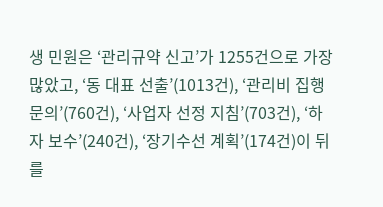생 민원은 ‘관리규약 신고’가 1255건으로 가장 많았고, ‘동 대표 선출’(1013건), ‘관리비 집행문의’(760건), ‘사업자 선정 지침’(703건), ‘하자 보수’(240건), ‘장기수선 계획’(174건)이 뒤를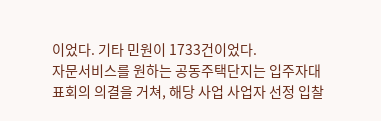이었다. 기타 민원이 1733건이었다.
자문서비스를 원하는 공동주택단지는 입주자대표회의 의결을 거쳐, 해당 사업 사업자 선정 입찰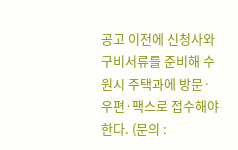공고 이전에 신청사와 구비서류를 준비해 수원시 주택과에 방문·우편·팩스로 접수해야 한다. (문의 :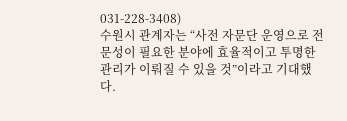031-228-3408)
수원시 관계자는 “사전 자문단 운영으로 전문성이 필요한 분야에 효율적이고 투명한 관리가 이뤄질 수 있을 것”이라고 기대했다.